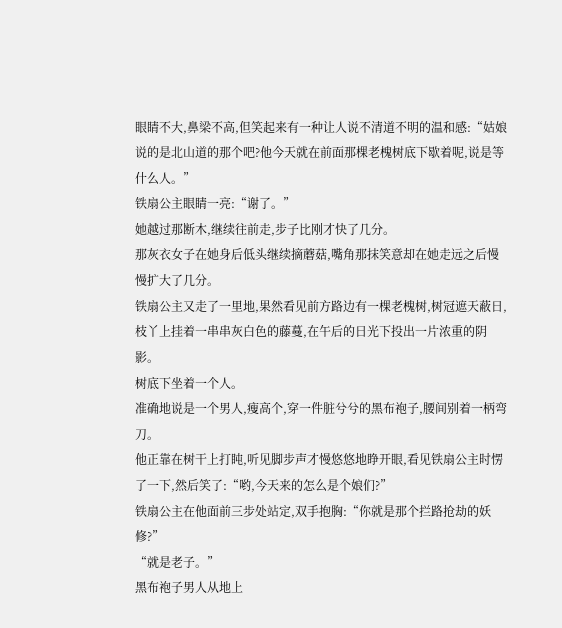眼睛不大,鼻梁不高,但笑起来有一种让人说不清道不明的温和感:“姑娘说的是北山道的那个吧?他今天就在前面那棵老槐树底下歇着呢,说是等什么人。”
铁扇公主眼睛一亮:“谢了。”
她越过那断木,继续往前走,步子比刚才快了几分。
那灰衣女子在她身后低头继续摘蘑菇,嘴角那抹笑意却在她走远之后慢慢扩大了几分。
铁扇公主又走了一里地,果然看见前方路边有一棵老槐树,树冠遮天蔽日,枝丫上挂着一串串灰白色的藤蔓,在午后的日光下投出一片浓重的阴影。
树底下坐着一个人。
准确地说是一个男人,瘦高个,穿一件脏兮兮的黑布袍子,腰间别着一柄弯刀。
他正靠在树干上打盹,听见脚步声才慢悠悠地睁开眼,看见铁扇公主时愣了一下,然后笑了:“哟,今天来的怎么是个娘们?”
铁扇公主在他面前三步处站定,双手抱胸:“你就是那个拦路抢劫的妖修?”
“就是老子。”
黑布袍子男人从地上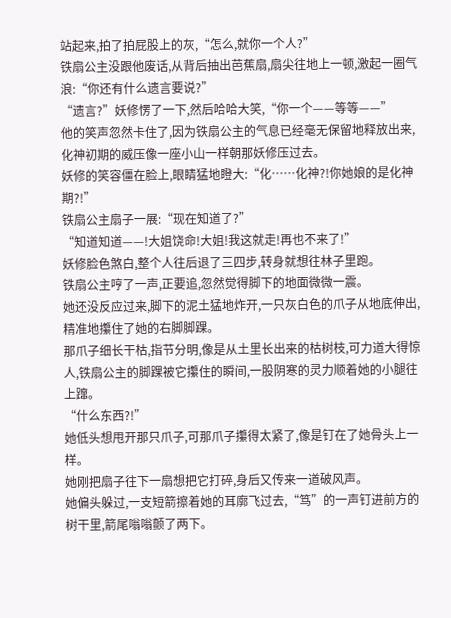站起来,拍了拍屁股上的灰,“怎么,就你一个人?”
铁扇公主没跟他废话,从背后抽出芭蕉扇,扇尖往地上一顿,激起一圈气浪:“你还有什么遗言要说?”
“遗言?”妖修愣了一下,然后哈哈大笑,“你一个——等等——”
他的笑声忽然卡住了,因为铁扇公主的气息已经毫无保留地释放出来,化神初期的威压像一座小山一样朝那妖修压过去。
妖修的笑容僵在脸上,眼睛猛地瞪大:“化……化神?!你她娘的是化神期?!”
铁扇公主扇子一展:“现在知道了?”
“知道知道——!大姐饶命!大姐!我这就走!再也不来了!”
妖修脸色煞白,整个人往后退了三四步,转身就想往林子里跑。
铁扇公主哼了一声,正要追,忽然觉得脚下的地面微微一震。
她还没反应过来,脚下的泥土猛地炸开,一只灰白色的爪子从地底伸出,精准地攥住了她的右脚脚踝。
那爪子细长干枯,指节分明,像是从土里长出来的枯树枝,可力道大得惊人,铁扇公主的脚踝被它攥住的瞬间,一股阴寒的灵力顺着她的小腿往上蹿。
“什么东西?!”
她低头想甩开那只爪子,可那爪子攥得太紧了,像是钉在了她骨头上一样。
她刚把扇子往下一扇想把它打碎,身后又传来一道破风声。
她偏头躲过,一支短箭擦着她的耳廓飞过去,“笃”的一声钉进前方的树干里,箭尾嗡嗡颤了两下。